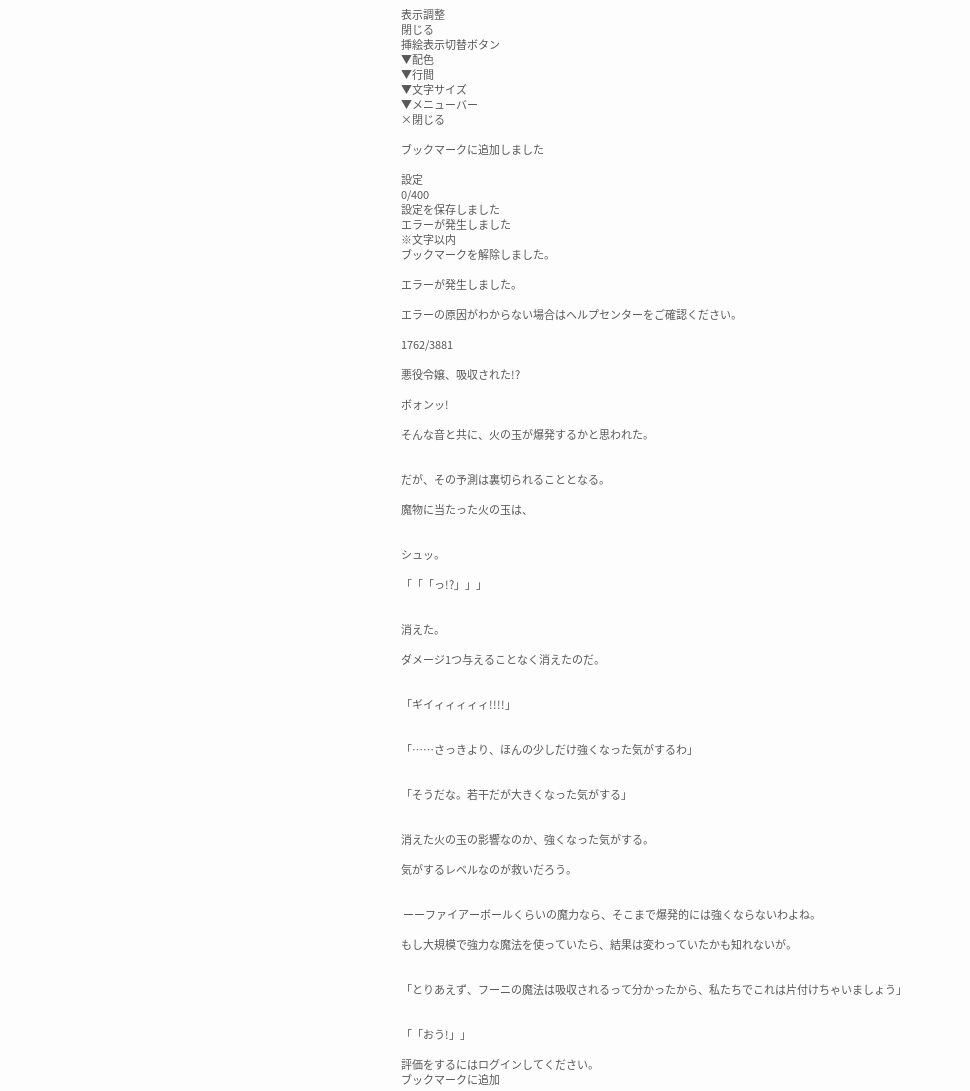表示調整
閉じる
挿絵表示切替ボタン
▼配色
▼行間
▼文字サイズ
▼メニューバー
×閉じる

ブックマークに追加しました

設定
0/400
設定を保存しました
エラーが発生しました
※文字以内
ブックマークを解除しました。

エラーが発生しました。

エラーの原因がわからない場合はヘルプセンターをご確認ください。

1762/3881

悪役令嬢、吸収された!?

ボォンッ!

そんな音と共に、火の玉が爆発するかと思われた。


だが、その予測は裏切られることとなる。

魔物に当たった火の玉は、


シュッ。

「「「っ!?」」」


消えた。

ダメージ1つ与えることなく消えたのだ。


「ギイィィィィィ!!!!」


「……さっきより、ほんの少しだけ強くなった気がするわ」


「そうだな。若干だが大きくなった気がする」


消えた火の玉の影響なのか、強くなった気がする。

気がするレベルなのが救いだろう。


 ーーファイアーボールくらいの魔力なら、そこまで爆発的には強くならないわよね。

もし大規模で強力な魔法を使っていたら、結果は変わっていたかも知れないが。


「とりあえず、フーニの魔法は吸収されるって分かったから、私たちでこれは片付けちゃいましょう」


「「おう!」」

評価をするにはログインしてください。
ブックマークに追加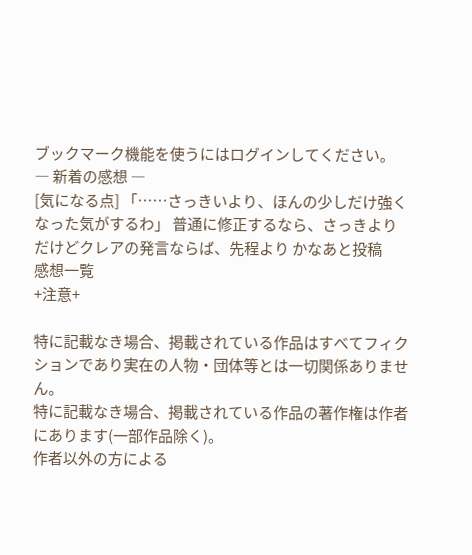ブックマーク機能を使うにはログインしてください。
― 新着の感想 ―
[気になる点] 「……さっきいより、ほんの少しだけ強くなった気がするわ」 普通に修正するなら、さっきより だけどクレアの発言ならば、先程より かなあと投稿
感想一覧
+注意+

特に記載なき場合、掲載されている作品はすべてフィクションであり実在の人物・団体等とは一切関係ありません。
特に記載なき場合、掲載されている作品の著作権は作者にあります(一部作品除く)。
作者以外の方による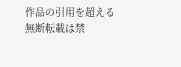作品の引用を超える無断転載は禁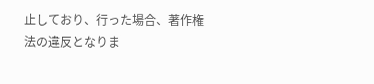止しており、行った場合、著作権法の違反となりま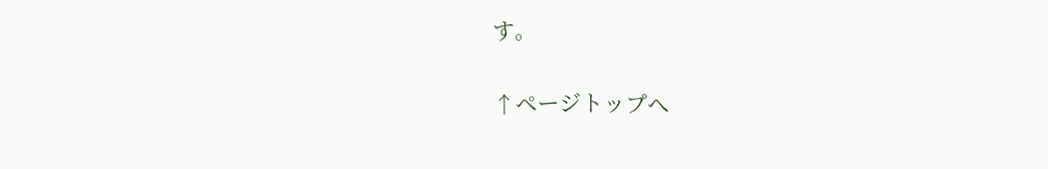す。

↑ページトップへ